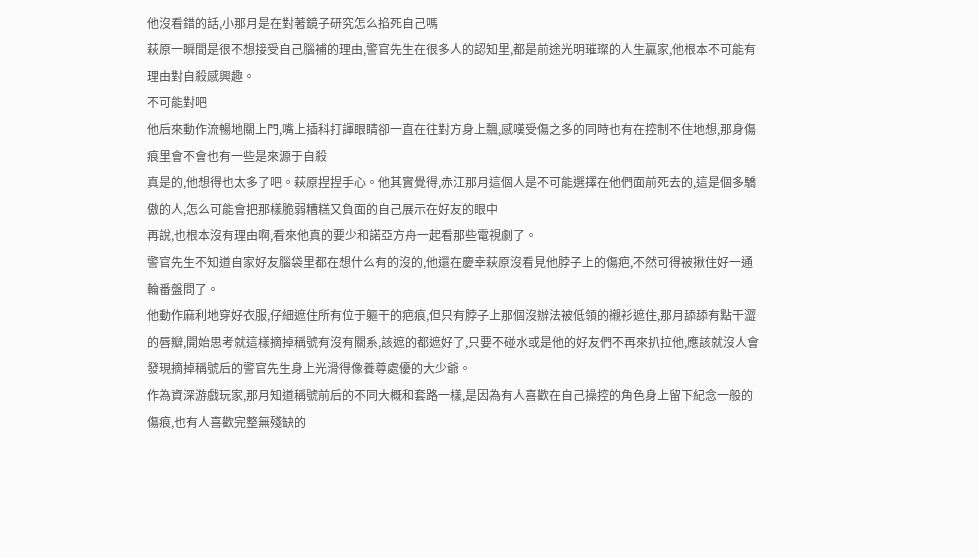他沒看錯的話,小那月是在對著鏡子研究怎么掐死自己嗎
萩原一瞬間是很不想接受自己腦補的理由,警官先生在很多人的認知里,都是前途光明璀璨的人生贏家,他根本不可能有理由對自殺感興趣。
不可能對吧
他后來動作流暢地關上門,嘴上插科打諢眼睛卻一直在往對方身上飄,感嘆受傷之多的同時也有在控制不住地想,那身傷痕里會不會也有一些是來源于自殺
真是的,他想得也太多了吧。萩原捏捏手心。他其實覺得,赤江那月這個人是不可能選擇在他們面前死去的,這是個多驕傲的人,怎么可能會把那樣脆弱糟糕又負面的自己展示在好友的眼中
再說,也根本沒有理由啊,看來他真的要少和諾亞方舟一起看那些電視劇了。
警官先生不知道自家好友腦袋里都在想什么有的沒的,他還在慶幸萩原沒看見他脖子上的傷疤,不然可得被揪住好一通輪番盤問了。
他動作麻利地穿好衣服,仔細遮住所有位于軀干的疤痕,但只有脖子上那個沒辦法被低領的襯衫遮住,那月舔舔有點干澀的唇瓣,開始思考就這樣摘掉稱號有沒有關系,該遮的都遮好了,只要不碰水或是他的好友們不再來扒拉他,應該就沒人會發現摘掉稱號后的警官先生身上光滑得像養尊處優的大少爺。
作為資深游戲玩家,那月知道稱號前后的不同大概和套路一樣,是因為有人喜歡在自己操控的角色身上留下紀念一般的傷痕,也有人喜歡完整無殘缺的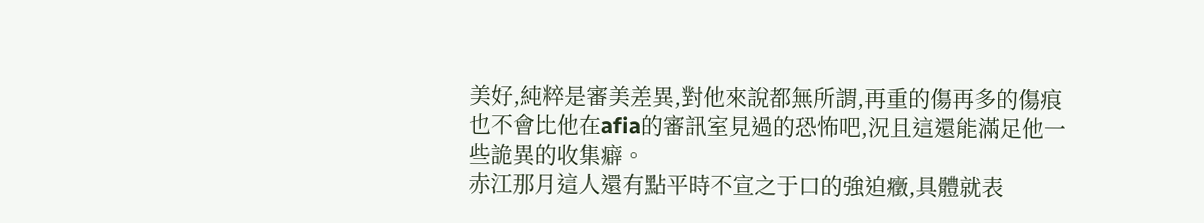美好,純粹是審美差異,對他來說都無所謂,再重的傷再多的傷痕也不會比他在afia的審訊室見過的恐怖吧,況且這還能滿足他一些詭異的收集癖。
赤江那月這人還有點平時不宣之于口的強迫癥,具體就表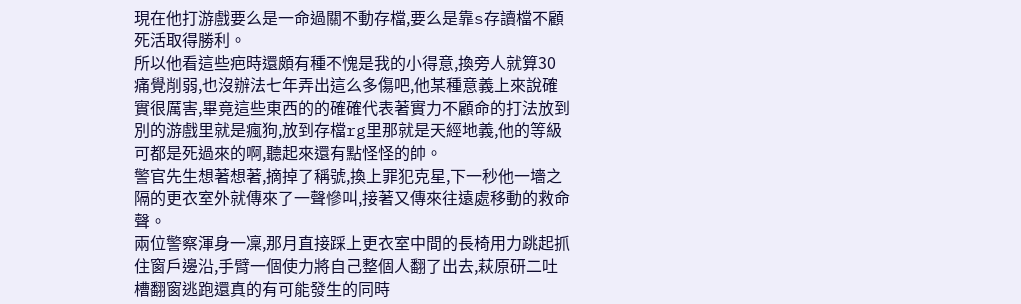現在他打游戲要么是一命過關不動存檔,要么是靠s存讀檔不顧死活取得勝利。
所以他看這些疤時還頗有種不愧是我的小得意,換旁人就算30痛覺削弱,也沒辦法七年弄出這么多傷吧,他某種意義上來說確實很厲害,畢竟這些東西的的確確代表著實力不顧命的打法放到別的游戲里就是瘋狗,放到存檔rg里那就是天經地義,他的等級可都是死過來的啊,聽起來還有點怪怪的帥。
警官先生想著想著,摘掉了稱號,換上罪犯克星,下一秒他一墻之隔的更衣室外就傳來了一聲慘叫,接著又傳來往遠處移動的救命聲。
兩位警察渾身一凜,那月直接踩上更衣室中間的長椅用力跳起抓住窗戶邊沿,手臂一個使力將自己整個人翻了出去,萩原研二吐槽翻窗逃跑還真的有可能發生的同時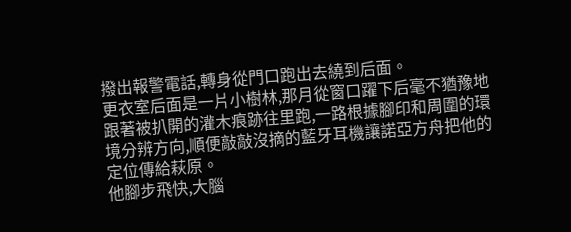撥出報警電話,轉身從門口跑出去繞到后面。
更衣室后面是一片小樹林,那月從窗口躍下后毫不猶豫地跟著被扒開的灌木痕跡往里跑,一路根據腳印和周圍的環境分辨方向,順便敲敲沒摘的藍牙耳機讓諾亞方舟把他的定位傳給萩原。
他腳步飛快,大腦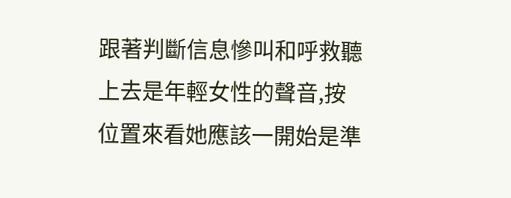跟著判斷信息慘叫和呼救聽上去是年輕女性的聲音,按位置來看她應該一開始是準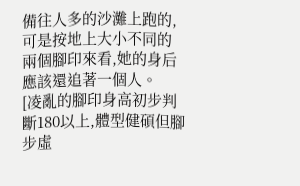備往人多的沙灘上跑的,可是按地上大小不同的兩個腳印來看,她的身后應該還追著一個人。
[凌亂的腳印身高初步判斷180以上,體型健碩但腳步虛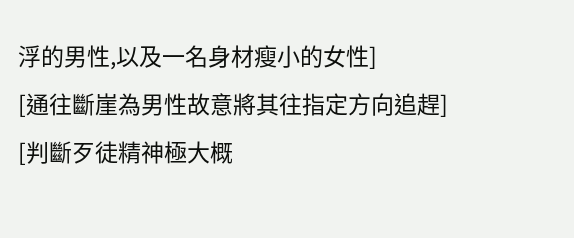浮的男性,以及一名身材瘦小的女性]
[通往斷崖為男性故意將其往指定方向追趕]
[判斷歹徒精神極大概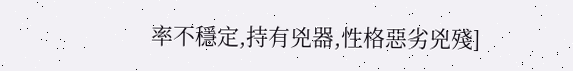率不穩定,持有兇器,性格惡劣兇殘]